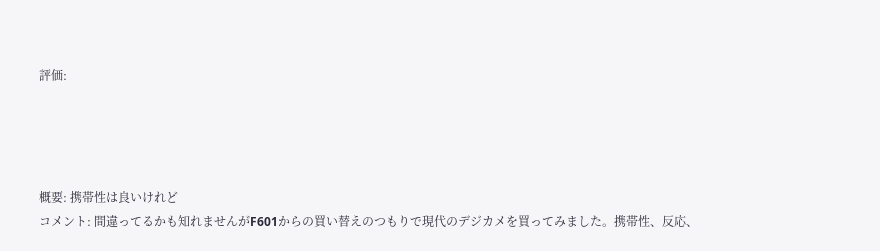評価:




概要: 携帯性は良いけれど
コメント: 間違ってるかも知れませんがF601からの買い替えのつもりで現代のデジカメを買ってみました。携帯性、反応、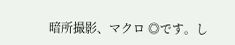暗所撮影、マクロ ◎です。し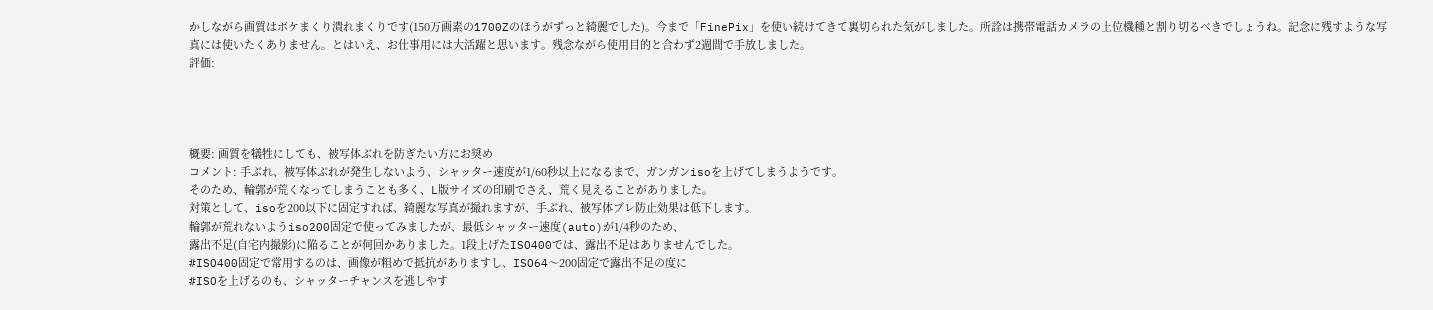かしながら画質はボケまくり潰れまくりです(150万画素の1700Zのほうがずっと綺麗でした)。今まで「FinePix」を使い続けてきて裏切られた気がしました。所詮は携帯電話カメラの上位機種と割り切るべきでしょうね。記念に残すような写真には使いたくありません。とはいえ、お仕事用には大活躍と思います。残念ながら使用目的と合わず2週間で手放しました。
評価:




概要: 画質を犠牲にしても、被写体ぶれを防ぎたい方にお奨め
コメント: 手ぶれ、被写体ぶれが発生しないよう、シャッター速度が1/60秒以上になるまで、ガンガンisoを上げてしまうようです。
そのため、輪郭が荒くなってしまうことも多く、L版サイズの印刷でさえ、荒く見えることがありました。
対策として、isoを200以下に固定すれば、綺麗な写真が撮れますが、手ぶれ、被写体ブレ防止効果は低下します。
輪郭が荒れないようiso200固定で使ってみましたが、最低シャッター速度(auto)が1/4秒のため、
露出不足(自宅内撮影)に陥ることが何回かありました。1段上げたISO400では、露出不足はありませんでした。
#ISO400固定で常用するのは、画像が粗めで抵抗がありますし、ISO64〜200固定で露出不足の度に
#ISOを上げるのも、シャッターチャンスを逃しやす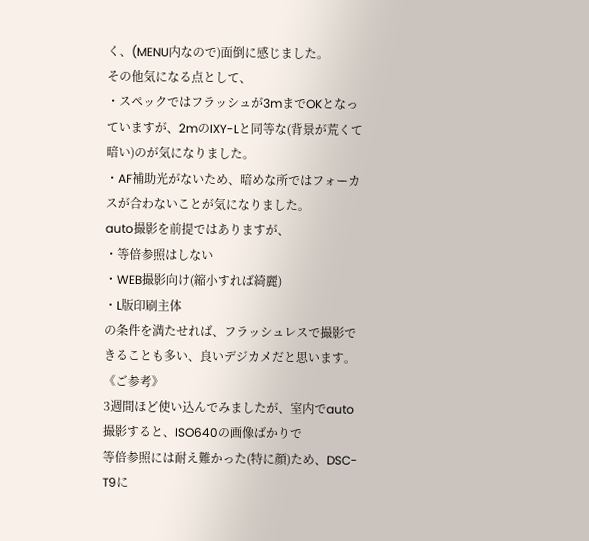く、(MENU内なので)面倒に感じました。
その他気になる点として、
・スペックではフラッシュが3mまでOKとなっていますが、2mのIXY-Lと同等な(背景が荒くて暗い)のが気になりました。
・AF補助光がないため、暗めな所ではフォーカスが合わないことが気になりました。
auto撮影を前提ではありますが、
・等倍参照はしない
・WEB撮影向け(縮小すれば綺麗)
・L版印刷主体
の条件を満たせれば、フラッシュレスで撮影できることも多い、良いデジカメだと思います。
《ご参考》
3週間ほど使い込んでみましたが、室内でauto撮影すると、ISO640の画像ばかりで
等倍参照には耐え難かった(特に顔)ため、DSC-T9に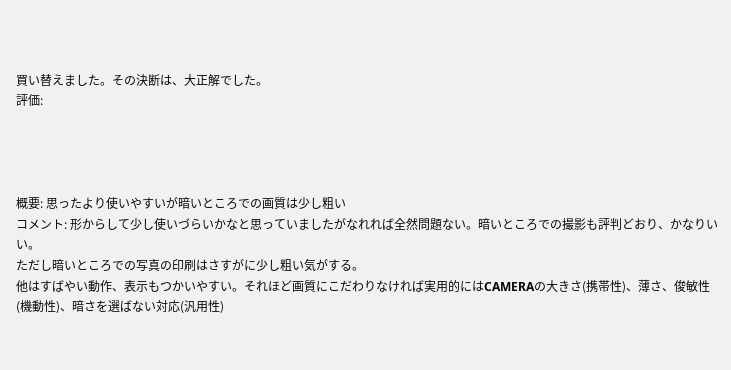買い替えました。その決断は、大正解でした。
評価:




概要: 思ったより使いやすいが暗いところでの画質は少し粗い
コメント: 形からして少し使いづらいかなと思っていましたがなれれば全然問題ない。暗いところでの撮影も評判どおり、かなりいい。
ただし暗いところでの写真の印刷はさすがに少し粗い気がする。
他はすばやい動作、表示もつかいやすい。それほど画質にこだわりなければ実用的にはCAMERAの大きさ(携帯性)、薄さ、俊敏性(機動性)、暗さを選ばない対応(汎用性)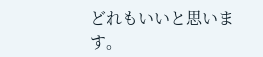どれもいいと思います。